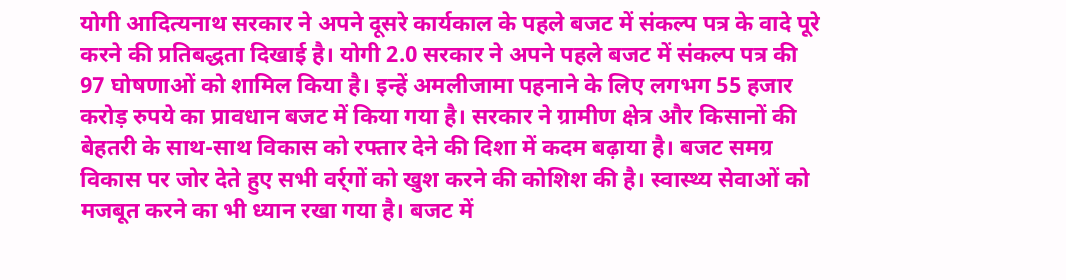योगी आदित्यनाथ सरकार ने अपने दूसरे कार्यकाल के पहले बजट में संकल्प पत्र के वादे पूरे करने की प्रतिबद्धता दिखाई है। योगी 2.0 सरकार ने अपने पहले बजट में संकल्प पत्र की 97 घोषणाओं को शामिल किया है। इन्हें अमलीजामा पहनाने के लिए लगभग 55 हजार करोड़ रुपये का प्रावधान बजट में किया गया है। सरकार ने ग्रामीण क्षेत्र और किसानों की बेहतरी के साथ-साथ विकास को रफ्तार देने की दिशा में कदम बढ़ाया है। बजट समग्र विकास पर जोर देते हुए सभी वर्र्गों को खुश करने की कोशिश की है। स्वास्थ्य सेवाओं को मजबूत करने का भी ध्यान रखा गया है। बजट में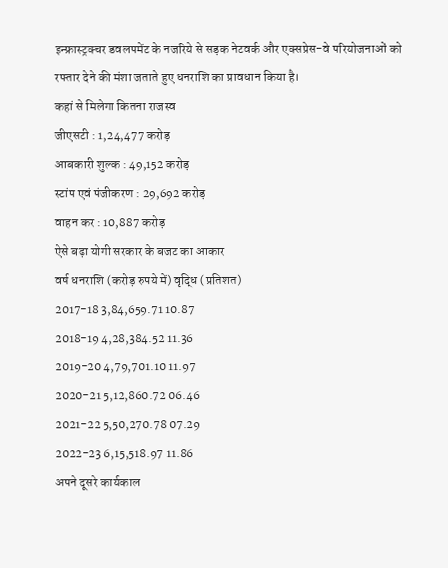इन्फ्रास्ट्रक्चर डवलपमेंट के नजरिये से सड़क नेटवर्क और एक्सप्रेस-वे परियोजनाओं को रफ्तार देने की मंशा जताते हुए धनराशि का प्रावधान किया है।
कहां से मिलेगा कितना राजस्व
जीएसटी : 1,24,477 करोड़
आबकारी शुल्क : 49,152 करोड़
स्टांप एवं पंजीकरण : 29,692 करोड़
वाहन कर : 10,887 करोड़
ऐसे बढ़ा योगी सरकार के बजट का आकार
वर्ष धनराशि (करोड़ रुपये में) वृद्धि (प्रतिशत)
2017-18 3,84,659.71 10.87
2018-19 4,28,384.52 11.36
2019-20 4,79,701.10 11.97
2020-21 5,12,860.72 06.46
2021-22 5,50,270.78 07.29
2022-23 6,15,518.97 11.86
अपने दूसरे कार्यकाल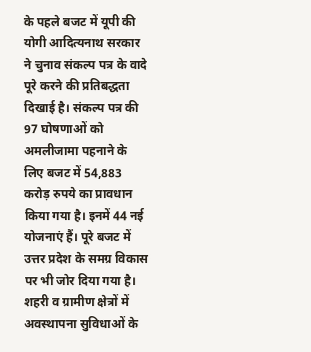के पहले बजट में यूपी की योगी आदित्यनाथ सरकार ने चुनाव संकल्प पत्र के वादे पूरे करने की प्रतिबद्धता दिखाई है। संकल्प पत्र की 97 घोषणाओं को अमलीजामा पहनाने के लिए बजट में 54,883 करोड़ रुपये का प्रावधान किया गया है। इनमें 44 नई योजनाएं हैं। पूरे बजट में उत्तर प्रदेश के समग्र विकास पर भी जोर दिया गया है। शहरी व ग्रामीण क्षेत्रों में अवस्थापना सुविधाओं के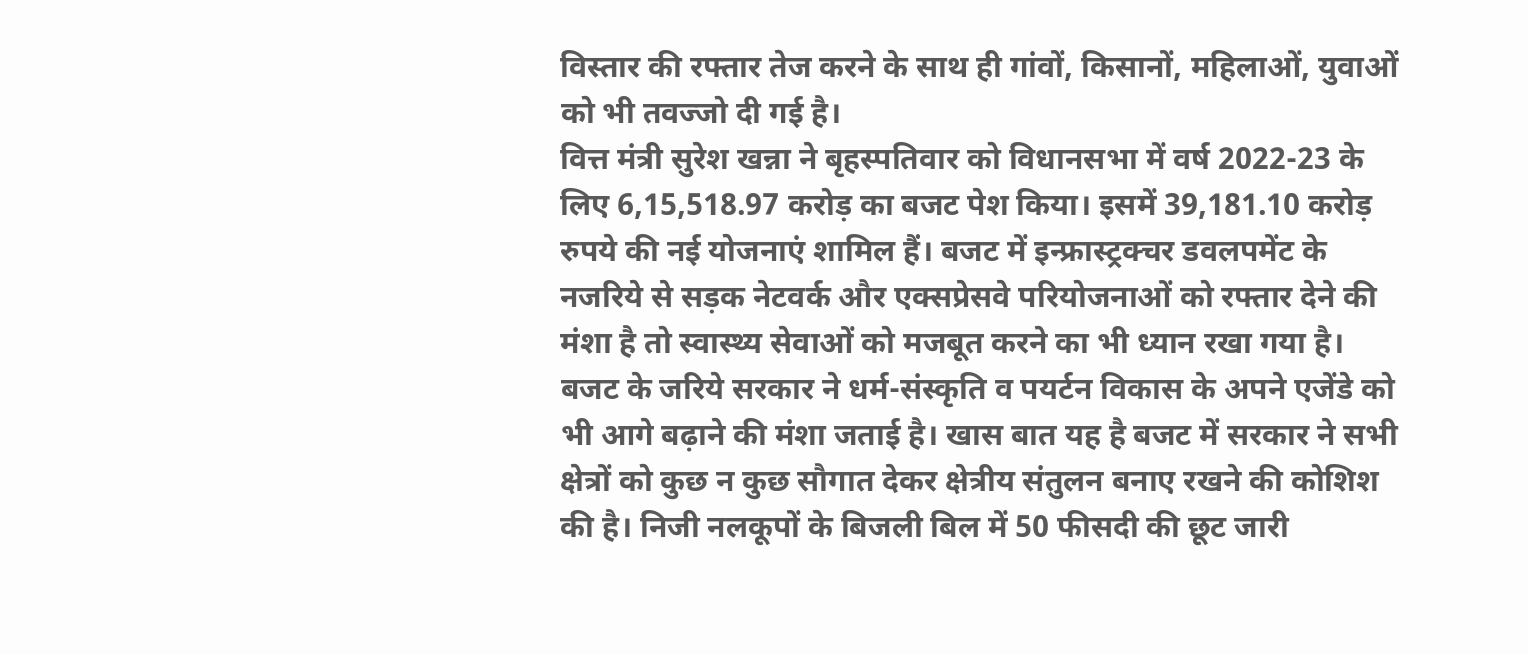विस्तार की रफ्तार तेज करने के साथ ही गांवों, किसानों, महिलाओं, युवाओं को भी तवज्जो दी गई है।
वित्त मंत्री सुरेश खन्ना ने बृहस्पतिवार को विधानसभा में वर्ष 2022-23 के लिए 6,15,518.97 करोड़ का बजट पेश किया। इसमें 39,181.10 करोड़ रुपये की नई योजनाएं शामिल हैं। बजट में इन्फ्रास्ट्रक्चर डवलपमेंट के नजरिये से सड़क नेटवर्क और एक्सप्रेसवे परियोजनाओं को रफ्तार देने की मंशा है तो स्वास्थ्य सेवाओं को मजबूत करने का भी ध्यान रखा गया है। बजट के जरिये सरकार ने धर्म-संस्कृति व पयर्टन विकास के अपने एजेंडे को भी आगे बढ़ाने की मंशा जताई है। खास बात यह है बजट में सरकार ने सभी क्षेत्रों को कुछ न कुछ सौगात देकर क्षेत्रीय संतुलन बनाए रखने की कोशिश की है। निजी नलकूपों के बिजली बिल में 50 फीसदी की छूट जारी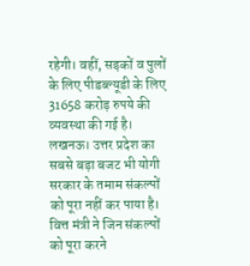रहेगी। वहीं, सड़कों व पुलों के लिए पीडब्ल्यूडी के लिए 31658 करोड़ रुपये की व्यवस्था की गई है।
लखनऊ। उत्तर प्रदेश का सबसे बड़ा बजट भी योगी सरकार के तमाम संकल्पों को पूरा नहीं कर पाया है। वित्त मंत्री ने जिन संकल्पों को पूरा करने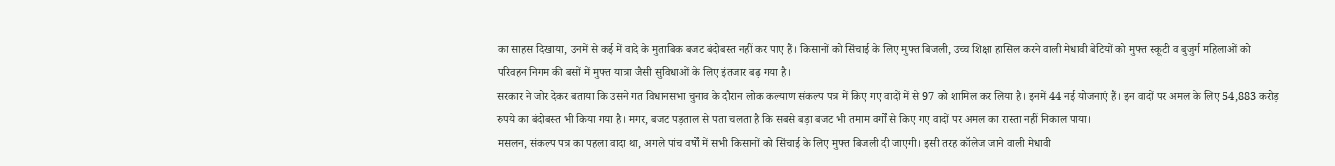का साहस दिखाया, उनमें से कई में वादे के मुताबिक बजट बंदोबस्त नहीं कर पाए हैं। किसानों को सिंचाई के लिए मुफ्त बिजली, उच्च शिक्षा हासिल करने वाली मेधावी बेटियों को मुफ्त स्कूटी व बुजुर्ग महिलाओं को परिवहन निगम की बसों में मुफ्त यात्रा जैसी सुविधाओं के लिए इंतजार बढ़ गया है।
सरकार ने जोर देकर बताया कि उसने गत विधानसभा चुनाव के दौरान लोक कल्याण संकल्प पत्र में किए गए वादों में से 97 को शामिल कर लिया है। इनमें 44 नई योजनाएं हैं। इन वादों पर अमल के लिए 54,883 करोड़ रुपये का बंदोबस्त भी किया गया है। मगर, बजट पड़ताल से पता चलता है कि सबसे बड़ा बजट भी तमाम वर्गों से किए गए वादों पर अमल का रास्ता नहीं निकाल पाया।
मसलन, संकल्प पत्र का पहला वादा था, अगले पांच वर्षों में सभी किसानों को सिंचाई के लिए मुफ्त बिजली दी जाएगी। इसी तरह कॉलेज जाने वाली मेधावी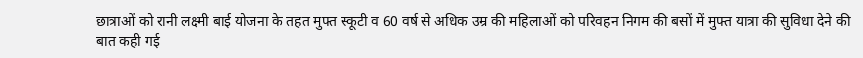छात्राओं को रानी लक्ष्मी बाई योजना के तहत मुफ्त स्कूटी व 60 वर्ष से अधिक उम्र की महिलाओं को परिवहन निगम की बसों में मुफ्त यात्रा की सुविधा देने की बात कही गई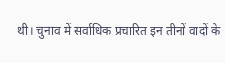थी। चुनाव में सर्वाधिक प्रचारित इन तीनों वादों के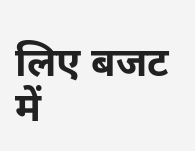लिए बजट में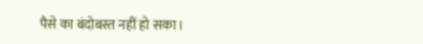पैसे का बंदोबस्त नहीं हो सका।